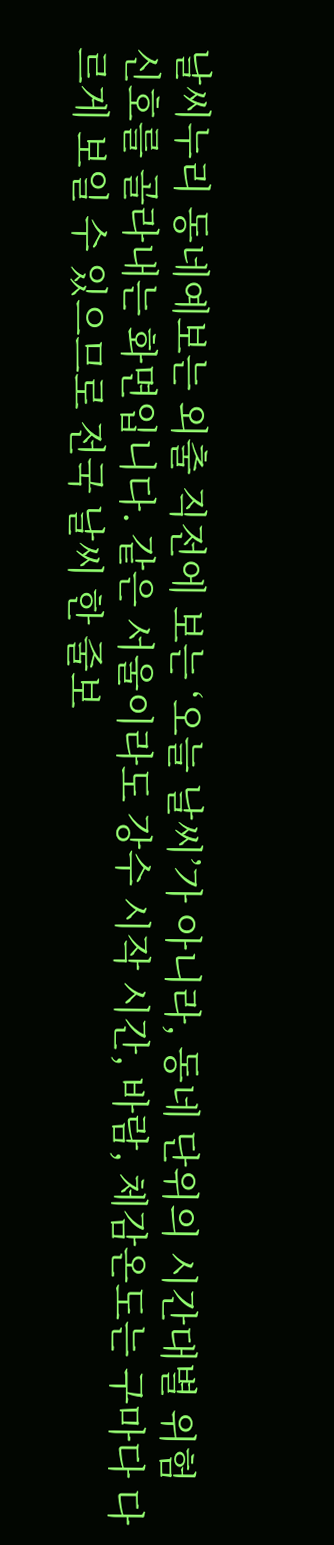날씨누리 동네예보는 외출 직전에 보는 ‘오늘 날씨’가 아니라, 동네 단위의 시간대별 위험 신호를 골라내는 화면입니다. 같은 서울이라도 강수 시작 시간, 바람, 체감온도는 구마다 다르게 보일 수 있으므로 전국 날씨 한 줄보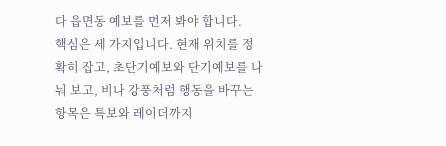다 읍면동 예보를 먼저 봐야 합니다.
핵심은 세 가지입니다. 현재 위치를 정확히 잡고, 초단기예보와 단기예보를 나눠 보고, 비나 강풍처럼 행동을 바꾸는 항목은 특보와 레이더까지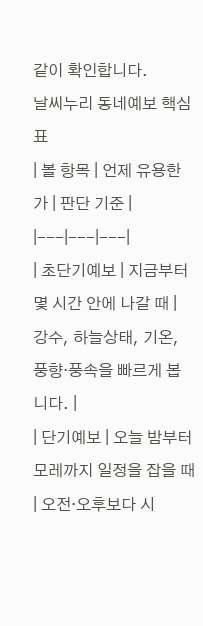같이 확인합니다.
날씨누리 동네예보 핵심표
| 볼 항목 | 언제 유용한가 | 판단 기준 |
|---|---|---|
| 초단기예보 | 지금부터 몇 시간 안에 나갈 때 | 강수, 하늘상태, 기온, 풍향·풍속을 빠르게 봅니다. |
| 단기예보 | 오늘 밤부터 모레까지 일정을 잡을 때 | 오전·오후보다 시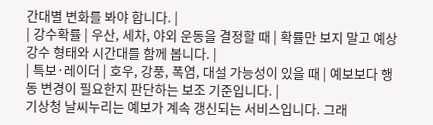간대별 변화를 봐야 합니다. |
| 강수확률 | 우산, 세차, 야외 운동을 결정할 때 | 확률만 보지 말고 예상 강수 형태와 시간대를 함께 봅니다. |
| 특보·레이더 | 호우, 강풍, 폭염, 대설 가능성이 있을 때 | 예보보다 행동 변경이 필요한지 판단하는 보조 기준입니다. |
기상청 날씨누리는 예보가 계속 갱신되는 서비스입니다. 그래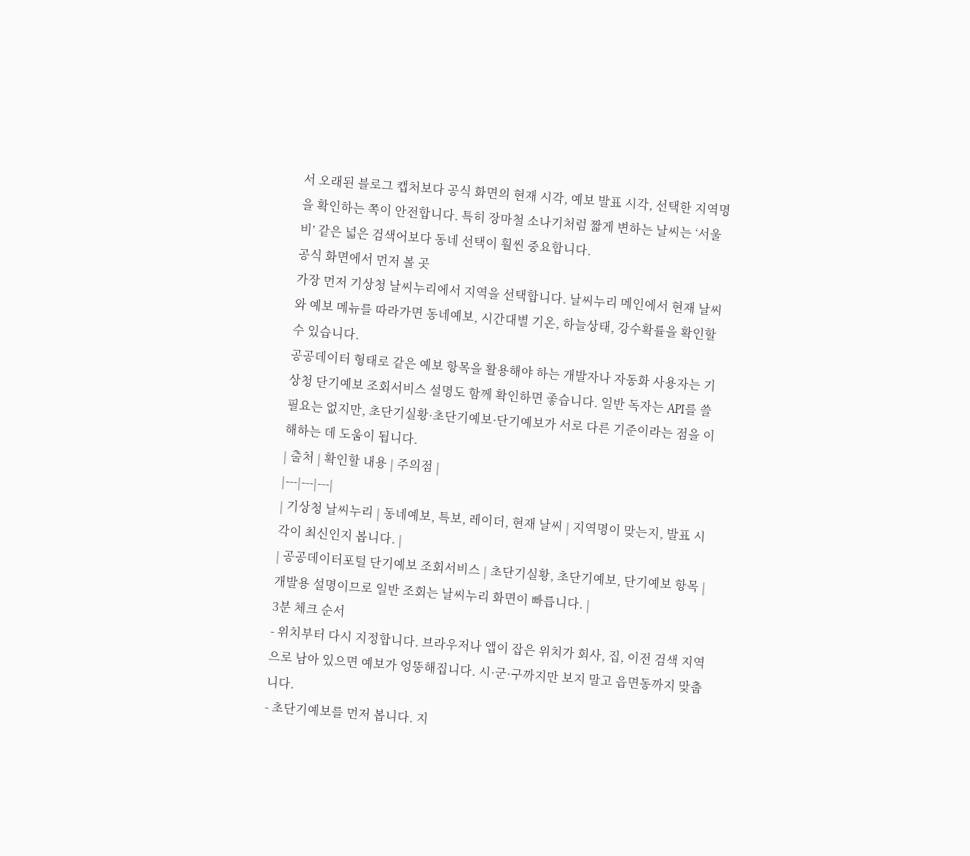서 오래된 블로그 캡처보다 공식 화면의 현재 시각, 예보 발표 시각, 선택한 지역명을 확인하는 쪽이 안전합니다. 특히 장마철 소나기처럼 짧게 변하는 날씨는 ‘서울 비’ 같은 넓은 검색어보다 동네 선택이 훨씬 중요합니다.
공식 화면에서 먼저 볼 곳
가장 먼저 기상청 날씨누리에서 지역을 선택합니다. 날씨누리 메인에서 현재 날씨와 예보 메뉴를 따라가면 동네예보, 시간대별 기온, 하늘상태, 강수확률을 확인할 수 있습니다.
공공데이터 형태로 같은 예보 항목을 활용해야 하는 개발자나 자동화 사용자는 기상청 단기예보 조회서비스 설명도 함께 확인하면 좋습니다. 일반 독자는 API를 쓸 필요는 없지만, 초단기실황·초단기예보·단기예보가 서로 다른 기준이라는 점을 이해하는 데 도움이 됩니다.
| 출처 | 확인할 내용 | 주의점 |
|---|---|---|
| 기상청 날씨누리 | 동네예보, 특보, 레이더, 현재 날씨 | 지역명이 맞는지, 발표 시각이 최신인지 봅니다. |
| 공공데이터포털 단기예보 조회서비스 | 초단기실황, 초단기예보, 단기예보 항목 | 개발용 설명이므로 일반 조회는 날씨누리 화면이 빠릅니다. |
3분 체크 순서
- 위치부터 다시 지정합니다. 브라우저나 앱이 잡은 위치가 회사, 집, 이전 검색 지역으로 남아 있으면 예보가 엉뚱해집니다. 시·군·구까지만 보지 말고 읍면동까지 맞춥니다.
- 초단기예보를 먼저 봅니다. 지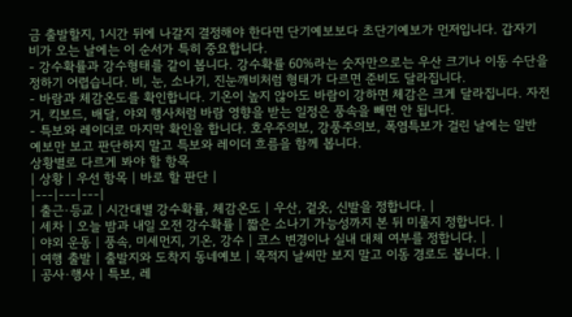금 출발할지, 1시간 뒤에 나갈지 결정해야 한다면 단기예보보다 초단기예보가 먼저입니다. 갑자기 비가 오는 날에는 이 순서가 특히 중요합니다.
- 강수확률과 강수형태를 같이 봅니다. 강수확률 60%라는 숫자만으로는 우산 크기나 이동 수단을 정하기 어렵습니다. 비, 눈, 소나기, 진눈깨비처럼 형태가 다르면 준비도 달라집니다.
- 바람과 체감온도를 확인합니다. 기온이 높지 않아도 바람이 강하면 체감은 크게 달라집니다. 자전거, 킥보드, 배달, 야외 행사처럼 바람 영향을 받는 일정은 풍속을 빼면 안 됩니다.
- 특보와 레이더로 마지막 확인을 합니다. 호우주의보, 강풍주의보, 폭염특보가 걸린 날에는 일반 예보만 보고 판단하지 말고 특보와 레이더 흐름을 함께 봅니다.
상황별로 다르게 봐야 할 항목
| 상황 | 우선 항목 | 바로 할 판단 |
|---|---|---|
| 출근·등교 | 시간대별 강수확률, 체감온도 | 우산, 겉옷, 신발을 정합니다. |
| 세차 | 오늘 밤과 내일 오전 강수확률 | 짧은 소나기 가능성까지 본 뒤 미룰지 정합니다. |
| 야외 운동 | 풍속, 미세먼지, 기온, 강수 | 코스 변경이나 실내 대체 여부를 정합니다. |
| 여행 출발 | 출발지와 도착지 동네예보 | 목적지 날씨만 보지 말고 이동 경로도 봅니다. |
| 공사·행사 | 특보, 레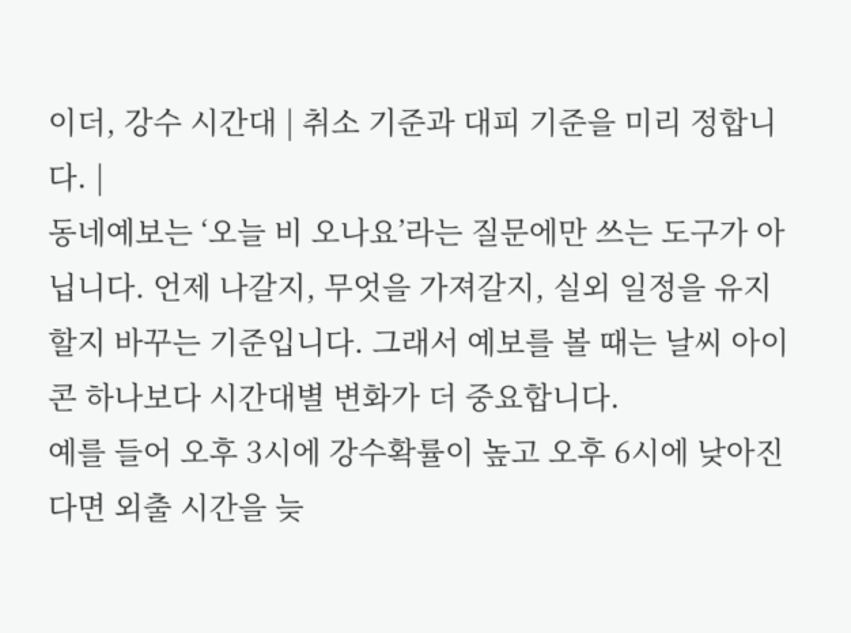이더, 강수 시간대 | 취소 기준과 대피 기준을 미리 정합니다. |
동네예보는 ‘오늘 비 오나요’라는 질문에만 쓰는 도구가 아닙니다. 언제 나갈지, 무엇을 가져갈지, 실외 일정을 유지할지 바꾸는 기준입니다. 그래서 예보를 볼 때는 날씨 아이콘 하나보다 시간대별 변화가 더 중요합니다.
예를 들어 오후 3시에 강수확률이 높고 오후 6시에 낮아진다면 외출 시간을 늦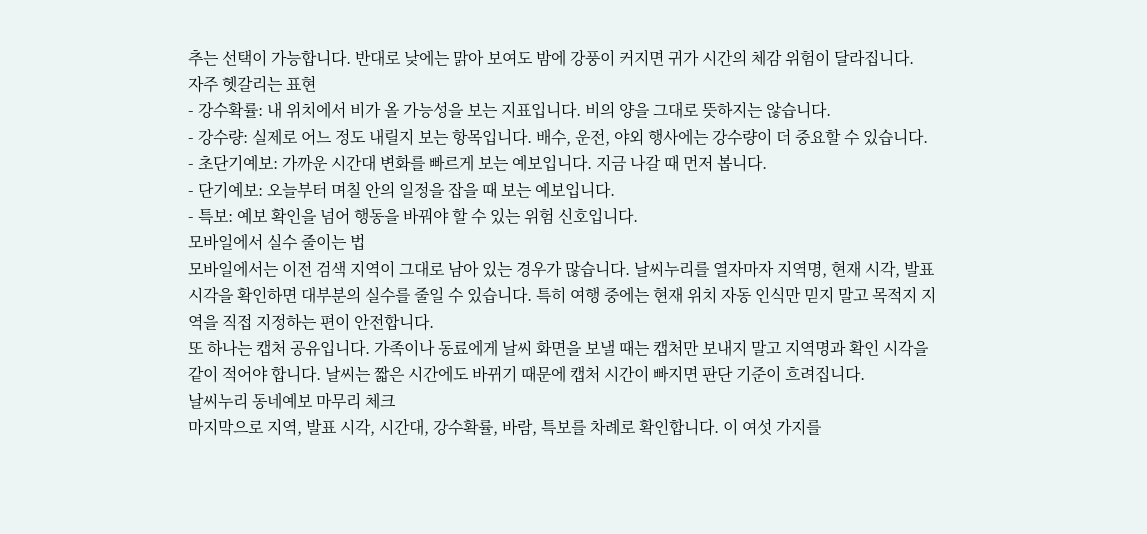추는 선택이 가능합니다. 반대로 낮에는 맑아 보여도 밤에 강풍이 커지면 귀가 시간의 체감 위험이 달라집니다.
자주 헷갈리는 표현
- 강수확률: 내 위치에서 비가 올 가능성을 보는 지표입니다. 비의 양을 그대로 뜻하지는 않습니다.
- 강수량: 실제로 어느 정도 내릴지 보는 항목입니다. 배수, 운전, 야외 행사에는 강수량이 더 중요할 수 있습니다.
- 초단기예보: 가까운 시간대 변화를 빠르게 보는 예보입니다. 지금 나갈 때 먼저 봅니다.
- 단기예보: 오늘부터 며칠 안의 일정을 잡을 때 보는 예보입니다.
- 특보: 예보 확인을 넘어 행동을 바꿔야 할 수 있는 위험 신호입니다.
모바일에서 실수 줄이는 법
모바일에서는 이전 검색 지역이 그대로 남아 있는 경우가 많습니다. 날씨누리를 열자마자 지역명, 현재 시각, 발표 시각을 확인하면 대부분의 실수를 줄일 수 있습니다. 특히 여행 중에는 현재 위치 자동 인식만 믿지 말고 목적지 지역을 직접 지정하는 편이 안전합니다.
또 하나는 캡처 공유입니다. 가족이나 동료에게 날씨 화면을 보낼 때는 캡처만 보내지 말고 지역명과 확인 시각을 같이 적어야 합니다. 날씨는 짧은 시간에도 바뀌기 때문에 캡처 시간이 빠지면 판단 기준이 흐려집니다.
날씨누리 동네예보 마무리 체크
마지막으로 지역, 발표 시각, 시간대, 강수확률, 바람, 특보를 차례로 확인합니다. 이 여섯 가지를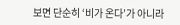보면 단순히 ‘비가 온다’가 아니라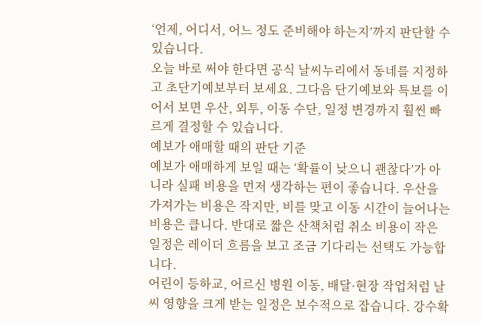‘언제, 어디서, 어느 정도 준비해야 하는지’까지 판단할 수 있습니다.
오늘 바로 써야 한다면 공식 날씨누리에서 동네를 지정하고 초단기예보부터 보세요. 그다음 단기예보와 특보를 이어서 보면 우산, 외투, 이동 수단, 일정 변경까지 훨씬 빠르게 결정할 수 있습니다.
예보가 애매할 때의 판단 기준
예보가 애매하게 보일 때는 ‘확률이 낮으니 괜찮다’가 아니라 실패 비용을 먼저 생각하는 편이 좋습니다. 우산을 가져가는 비용은 작지만, 비를 맞고 이동 시간이 늘어나는 비용은 큽니다. 반대로 짧은 산책처럼 취소 비용이 작은 일정은 레이더 흐름을 보고 조금 기다리는 선택도 가능합니다.
어린이 등하교, 어르신 병원 이동, 배달·현장 작업처럼 날씨 영향을 크게 받는 일정은 보수적으로 잡습니다. 강수확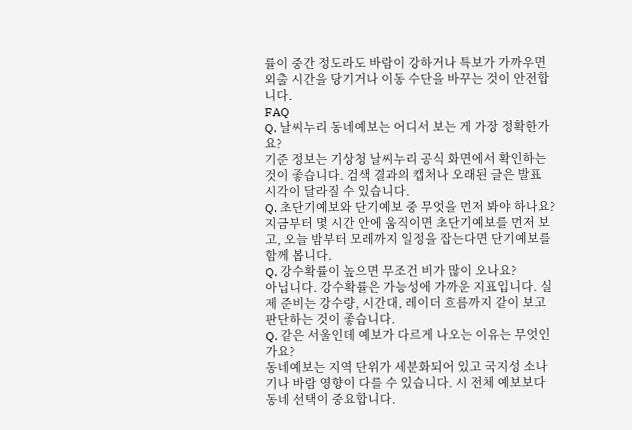률이 중간 정도라도 바람이 강하거나 특보가 가까우면 외출 시간을 당기거나 이동 수단을 바꾸는 것이 안전합니다.
FAQ
Q. 날씨누리 동네예보는 어디서 보는 게 가장 정확한가요?
기준 정보는 기상청 날씨누리 공식 화면에서 확인하는 것이 좋습니다. 검색 결과의 캡처나 오래된 글은 발표 시각이 달라질 수 있습니다.
Q. 초단기예보와 단기예보 중 무엇을 먼저 봐야 하나요?
지금부터 몇 시간 안에 움직이면 초단기예보를 먼저 보고, 오늘 밤부터 모레까지 일정을 잡는다면 단기예보를 함께 봅니다.
Q. 강수확률이 높으면 무조건 비가 많이 오나요?
아닙니다. 강수확률은 가능성에 가까운 지표입니다. 실제 준비는 강수량, 시간대, 레이더 흐름까지 같이 보고 판단하는 것이 좋습니다.
Q. 같은 서울인데 예보가 다르게 나오는 이유는 무엇인가요?
동네예보는 지역 단위가 세분화되어 있고 국지성 소나기나 바람 영향이 다를 수 있습니다. 시 전체 예보보다 동네 선택이 중요합니다.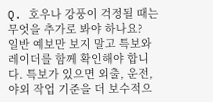Q. 호우나 강풍이 걱정될 때는 무엇을 추가로 봐야 하나요?
일반 예보만 보지 말고 특보와 레이더를 함께 확인해야 합니다. 특보가 있으면 외출, 운전, 야외 작업 기준을 더 보수적으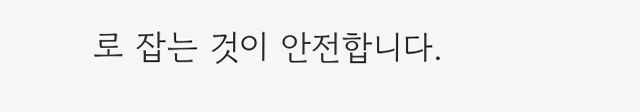로 잡는 것이 안전합니다.